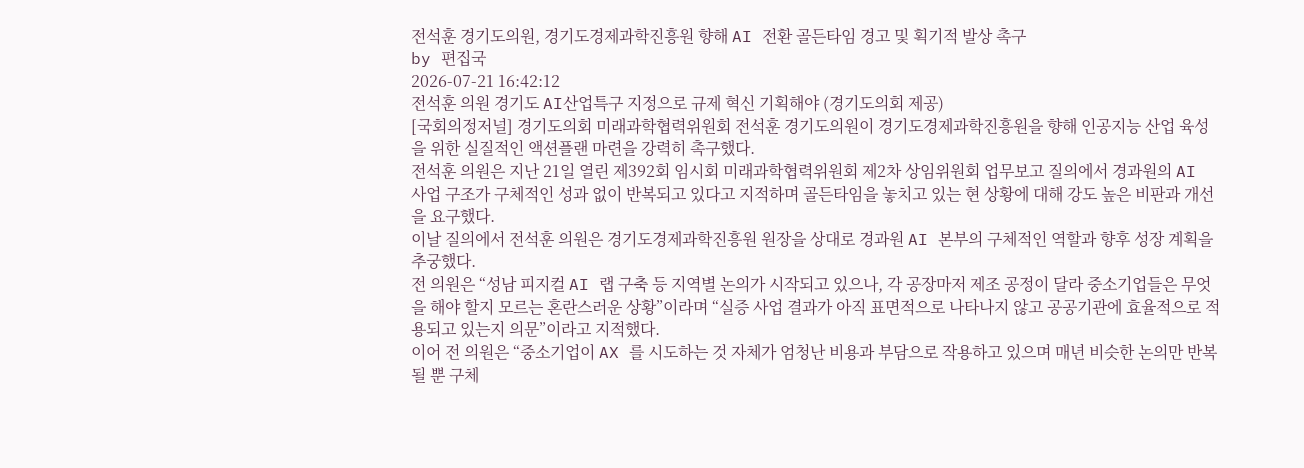전석훈 경기도의원, 경기도경제과학진흥원 향해 AI 전환 골든타임 경고 및 획기적 발상 촉구
by 편집국
2026-07-21 16:42:12
전석훈 의원 경기도 AI산업특구 지정으로 규제 혁신 기획해야 (경기도의회 제공)
[국회의정저널] 경기도의회 미래과학협력위원회 전석훈 경기도의원이 경기도경제과학진흥원을 향해 인공지능 산업 육성을 위한 실질적인 액션플랜 마련을 강력히 촉구했다.
전석훈 의원은 지난 21일 열린 제392회 임시회 미래과학협력위원회 제2차 상임위원회 업무보고 질의에서 경과원의 AI 사업 구조가 구체적인 성과 없이 반복되고 있다고 지적하며 골든타임을 놓치고 있는 현 상황에 대해 강도 높은 비판과 개선을 요구했다.
이날 질의에서 전석훈 의원은 경기도경제과학진흥원 원장을 상대로 경과원 AI 본부의 구체적인 역할과 향후 성장 계획을 추궁했다.
전 의원은 “성남 피지컬 AI 랩 구축 등 지역별 논의가 시작되고 있으나, 각 공장마저 제조 공정이 달라 중소기업들은 무엇을 해야 할지 모르는 혼란스러운 상황”이라며 “실증 사업 결과가 아직 표면적으로 나타나지 않고 공공기관에 효율적으로 적용되고 있는지 의문”이라고 지적했다.
이어 전 의원은 “중소기업이 AX 를 시도하는 것 자체가 엄청난 비용과 부담으로 작용하고 있으며 매년 비슷한 논의만 반복될 뿐 구체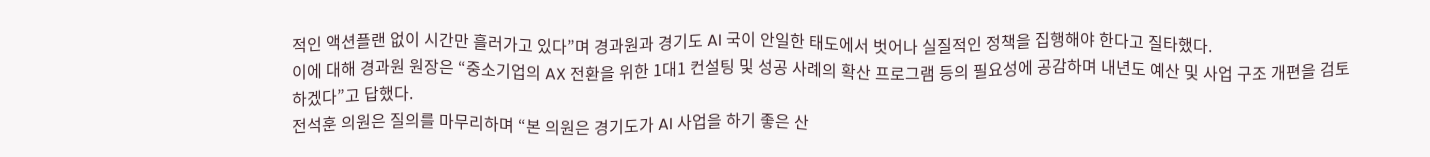적인 액션플랜 없이 시간만 흘러가고 있다”며 경과원과 경기도 AI 국이 안일한 태도에서 벗어나 실질적인 정책을 집행해야 한다고 질타했다.
이에 대해 경과원 원장은 “중소기업의 AX 전환을 위한 1대1 컨설팅 및 성공 사례의 확산 프로그램 등의 필요성에 공감하며 내년도 예산 및 사업 구조 개편을 검토하겠다”고 답했다.
전석훈 의원은 질의를 마무리하며 “본 의원은 경기도가 AI 사업을 하기 좋은 산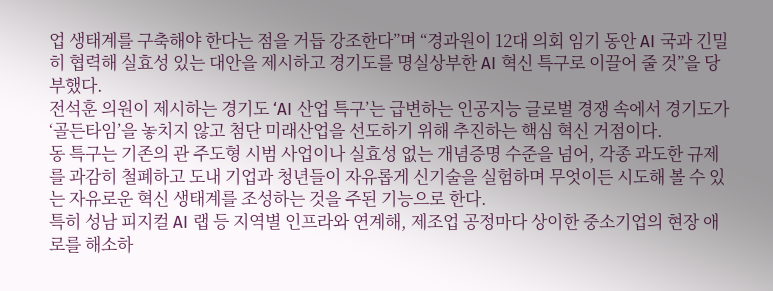업 생태계를 구축해야 한다는 점을 거듭 강조한다”며 “경과원이 12대 의회 임기 동안 AI 국과 긴밀히 협력해 실효성 있는 대안을 제시하고 경기도를 명실상부한 AI 혁신 특구로 이끌어 줄 것”을 당부했다.
전석훈 의원이 제시하는 경기도 ‘AI 산업 특구’는 급변하는 인공지능 글로벌 경쟁 속에서 경기도가 ‘골든타임’을 놓치지 않고 첨단 미래산업을 선도하기 위해 추진하는 핵심 혁신 거점이다.
동 특구는 기존의 관 주도형 시범 사업이나 실효성 없는 개념증명 수준을 넘어, 각종 과도한 규제를 과감히 철폐하고 도내 기업과 청년들이 자유롭게 신기술을 실험하며 무엇이든 시도해 볼 수 있는 자유로운 혁신 생태계를 조성하는 것을 주된 기능으로 한다.
특히 성남 피지컬 AI 랩 등 지역별 인프라와 연계해, 제조업 공정마다 상이한 중소기업의 현장 애로를 해소하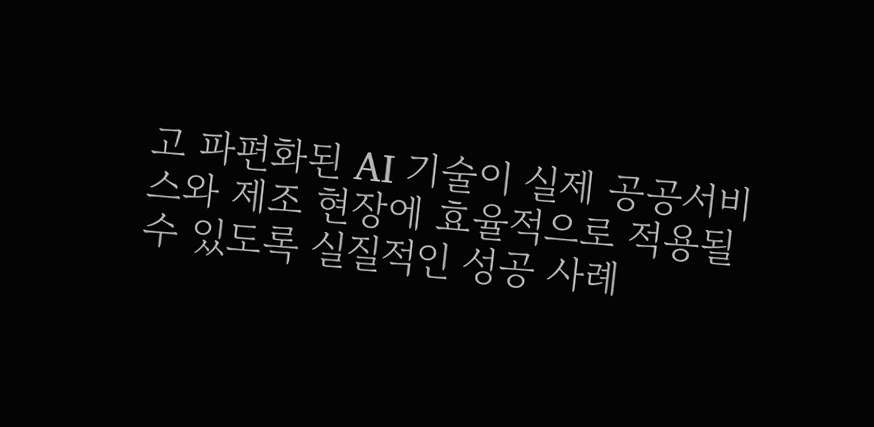고 파편화된 AI 기술이 실제 공공서비스와 제조 현장에 효율적으로 적용될 수 있도록 실질적인 성공 사례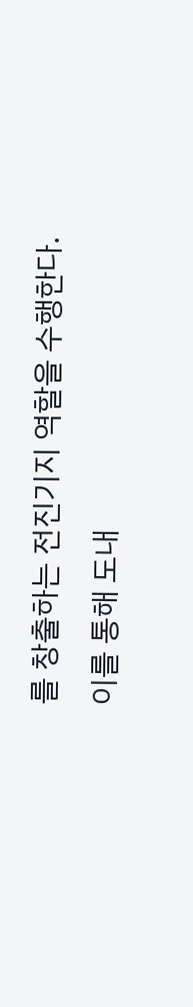를 창출하는 전진기지 역할을 수행한다.
이를 통해 도내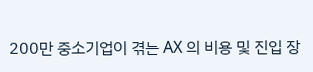200만 중소기업이 겪는 AX 의 비용 및 진입 장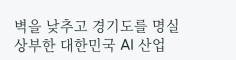벽을 낮추고 경기도를 명실상부한 대한민국 AI 산업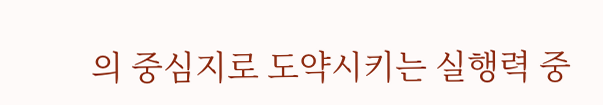의 중심지로 도약시키는 실행력 중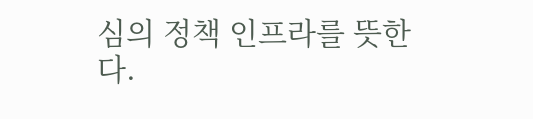심의 정책 인프라를 뜻한다.